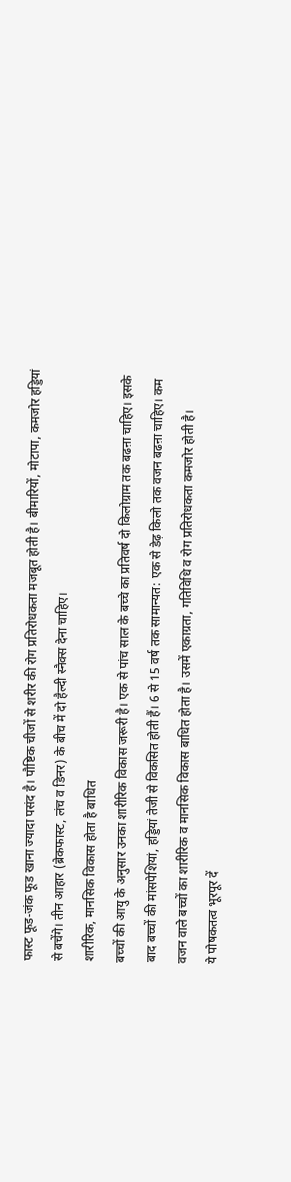फास्ट फूड-जंक फूड खाना ज्यादा पसंद है। पौष्टिक चीजों से शरीर की रोग प्रतिरोधकता मजबूत होती है। बीमारियों, मोटापा, कमजोर हड्डियां से बचेंगे। तीन आहार (ब्रेकफास्ट, लंच व डिनर) के बीच में दो हैल्दी स्नैक्स देना चाहिए।
शारीरिक, मानसिक विकास होता है बाधित
बच्चों की आयु के अनुसार उनका शारीरिक विकास जरूरी है। एक से पांच साल के बच्चे का प्रतिवर्ष दो किलोग्राम तक बढऩा चाहिए। इसके बाद बच्चों की मांसपेशियां, हड्डियां तेजी से विकसित होती हैं। 6 से 15 वर्ष तक सामान्यत: एक से डेढ़ किलो तक वजन बढऩा चाहिए। कम वजन वाले बच्चों का शारीरिक व मानसिक विकास बाधित होता है। उसमें एकाग्रता, गतिविधि व रोग प्रतिरोधकता कमजोर होती है।
ये पोषकतत्व भूरपूर दें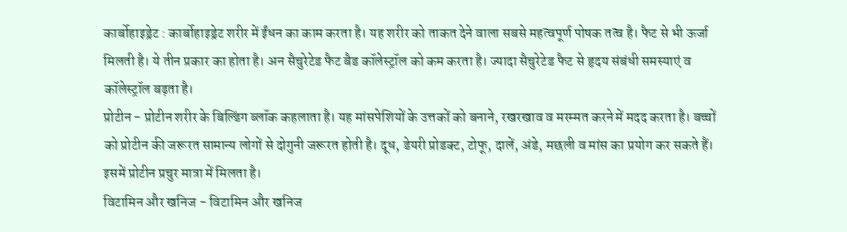कार्बोहाइड्रेट : कार्बोहाइड्रेट शरीर में ईंधन का काम करता है। यह शरीर को ताकत देने वाला सबसे महत्वपूर्ण पोषक तत्व है। फैट से भी ऊर्जा मिलती है। ये तीन प्रकार का होता है। अन सैचुरेटेड फैट बैड कॉलेस्ट्रॉल को कम करता है। ज्यादा सैचुरेटेड फैट से हृदय संबंधी समस्याएं व कॉलेस्ट्रॉल बढ़ता है।
प्रोटीन - प्रोटीन शरीर के बिल्डिंग ब्लॉक कहलाता है। यह मांसपेशियों के उत्तकों को बनाने, रखरखाव व मरम्मत करने में मदद करता है। बच्चों को प्रोटीन की जरूरत सामान्य लोगों से दोगुनी जरूरत होती है। दूध, डेयरी प्रोडक्ट, टोफू, दालें, अंडे, मछली व मांस का प्रयोग कर सकते हैं। इसमें प्रोटीन प्रचुर मात्रा में मिलता है।
विटामिन और खनिज - विटामिन और खनिज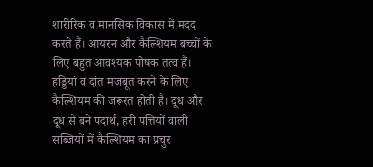शारीरिक व मानसिक विकास में मदद करते हैं। आयरन और कैल्शियम बच्चों के लिए बहुत आवश्यक पोषक तत्व हैं। हड्डियां व दांत मजबूत करने के लिए कैल्शियम की जरूरत होती है। दूध और दूध से बने पदार्थ, हरी पत्तियों वाली सब्जियों में कैल्शियम का प्रचुर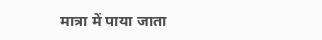मात्रा में पाया जाता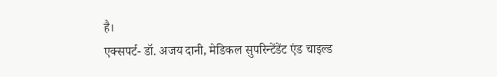है।
एक्सपर्ट- डॉ. अजय दानी, मेडिकल सुपरिन्टेंडेंट एंड चाइल्ड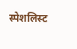स्पेशलिस्ट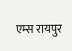एम्स रायपुर